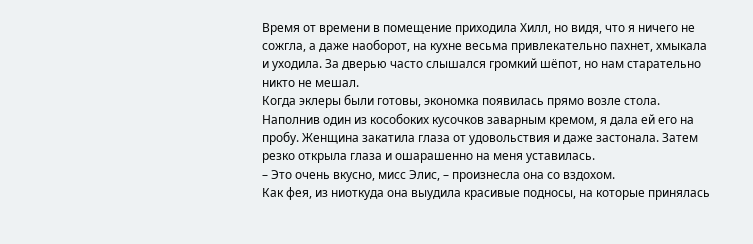Время от времени в помещение приходила Хилл, но видя, что я ничего не сожгла, а даже наоборот, на кухне весьма привлекательно пахнет, хмыкала и уходила. За дверью часто слышался громкий шёпот, но нам старательно никто не мешал.
Когда эклеры были готовы, экономка появилась прямо возле стола. Наполнив один из кособоких кусочков заварным кремом, я дала ей его на пробу. Женщина закатила глаза от удовольствия и даже застонала. Затем резко открыла глаза и ошарашенно на меня уставилась.
– Это очень вкусно, мисс Элис, – произнесла она со вздохом.
Как фея, из ниоткуда она выудила красивые подносы, на которые принялась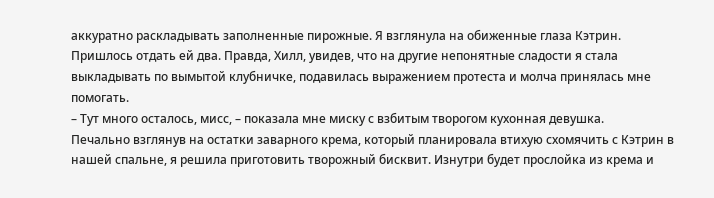аккуратно раскладывать заполненные пирожные. Я взглянула на обиженные глаза Кэтрин. Пришлось отдать ей два. Правда, Хилл, увидев, что на другие непонятные сладости я стала выкладывать по вымытой клубничке, подавилась выражением протеста и молча принялась мне помогать.
– Тут много осталось, мисс, – показала мне миску с взбитым творогом кухонная девушка.
Печально взглянув на остатки заварного крема, который планировала втихую схомячить с Кэтрин в нашей спальне, я решила приготовить творожный бисквит. Изнутри будет прослойка из крема и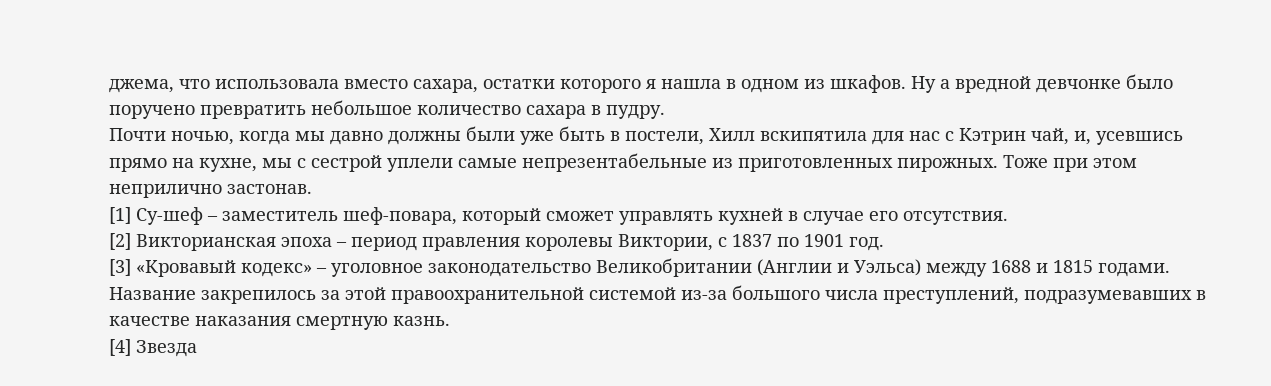джема, что использовала вместо сахара, остатки которого я нашла в одном из шкафов. Ну а вредной девчонке было поручено превратить небольшое количество сахара в пудру.
Почти ночью, когда мы давно должны были уже быть в постели, Хилл вскипятила для нас с Кэтрин чай, и, усевшись прямо на кухне, мы с сестрой уплели самые непрезентабельные из приготовленных пирожных. Тоже при этом неприлично застонав.
[1] Су-шеф – заместитель шеф-повара, который сможет управлять кухней в случае его отсутствия.
[2] Викторианская эпоха – период правления королевы Виктории, с 1837 по 1901 год.
[3] «Кровавый кодекс» – уголовное законодательство Великобритании (Англии и Уэльса) между 1688 и 1815 годами. Название закрепилось за этой правоохранительной системой из-за большого числа преступлений, подразумевавших в качестве наказания смертную казнь.
[4] Звезда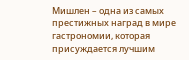Мишлен – одна из самых престижных наград в мире гастрономии, которая присуждается лучшим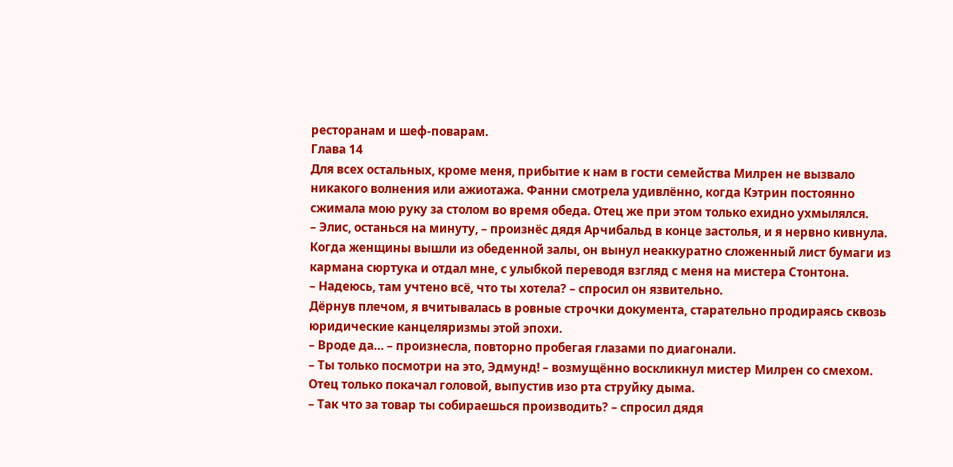ресторанам и шеф-поварам.
Глава 14
Для всех остальных, кроме меня, прибытие к нам в гости семейства Милрен не вызвало никакого волнения или ажиотажа. Фанни смотрела удивлённо, когда Кэтрин постоянно сжимала мою руку за столом во время обеда. Отец же при этом только ехидно ухмылялся.
– Элис, останься на минуту, – произнёс дядя Арчибальд в конце застолья, и я нервно кивнула.
Когда женщины вышли из обеденной залы, он вынул неаккуратно сложенный лист бумаги из кармана сюртука и отдал мне, с улыбкой переводя взгляд с меня на мистера Стонтона.
– Надеюсь, там учтено всё, что ты хотела? – спросил он язвительно.
Дёрнув плечом, я вчитывалась в ровные строчки документа, старательно продираясь сквозь юридические канцеляризмы этой эпохи.
– Вроде да… – произнесла, повторно пробегая глазами по диагонали.
– Ты только посмотри на это, Эдмунд! – возмущённо воскликнул мистер Милрен со смехом.
Отец только покачал головой, выпустив изо рта струйку дыма.
– Так что за товар ты собираешься производить? – спросил дядя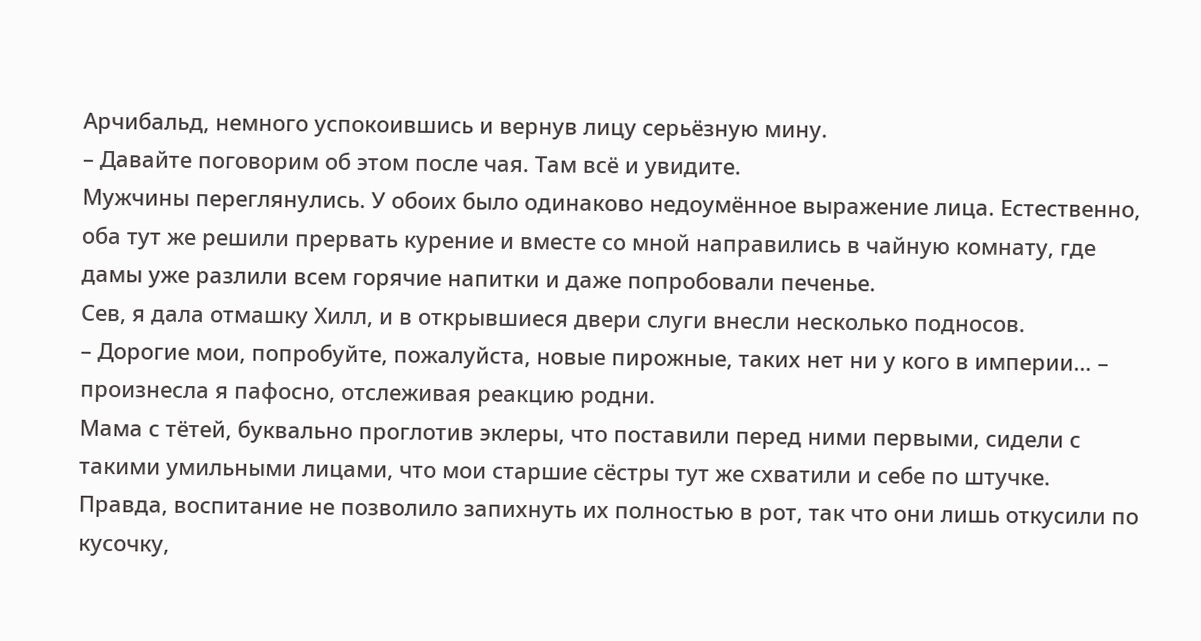Арчибальд, немного успокоившись и вернув лицу серьёзную мину.
– Давайте поговорим об этом после чая. Там всё и увидите.
Мужчины переглянулись. У обоих было одинаково недоумённое выражение лица. Естественно, оба тут же решили прервать курение и вместе со мной направились в чайную комнату, где дамы уже разлили всем горячие напитки и даже попробовали печенье.
Сев, я дала отмашку Хилл, и в открывшиеся двери слуги внесли несколько подносов.
– Дорогие мои, попробуйте, пожалуйста, новые пирожные, таких нет ни у кого в империи… – произнесла я пафосно, отслеживая реакцию родни.
Мама с тётей, буквально проглотив эклеры, что поставили перед ними первыми, сидели с такими умильными лицами, что мои старшие сёстры тут же схватили и себе по штучке. Правда, воспитание не позволило запихнуть их полностью в рот, так что они лишь откусили по кусочку,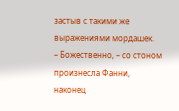застыв с такими же выражениями мордашек.
– Божественно, – со стоном произнесла Фанни, наконец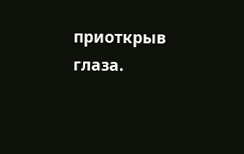приоткрыв глаза.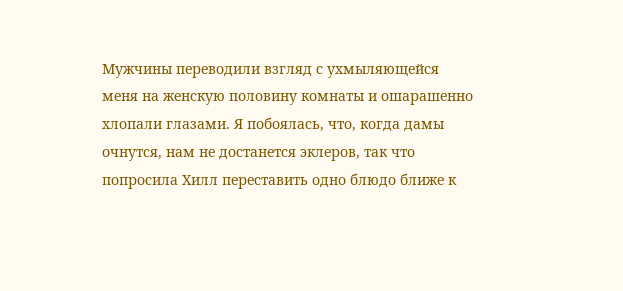Мужчины переводили взгляд с ухмыляющейся меня на женскую половину комнаты и ошарашенно хлопали глазами. Я побоялась, что, когда дамы очнутся, нам не достанется эклеров, так что попросила Хилл переставить одно блюдо ближе к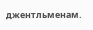джентльменам.